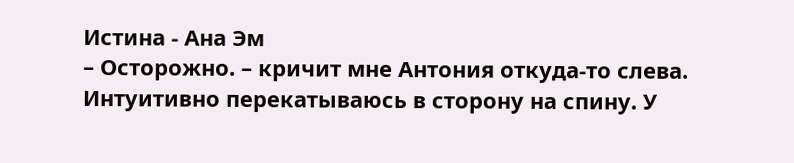Истина - Ана Эм
– Осторожно. – кричит мне Антония откуда-то слева.
Интуитивно перекатываюсь в сторону на спину. У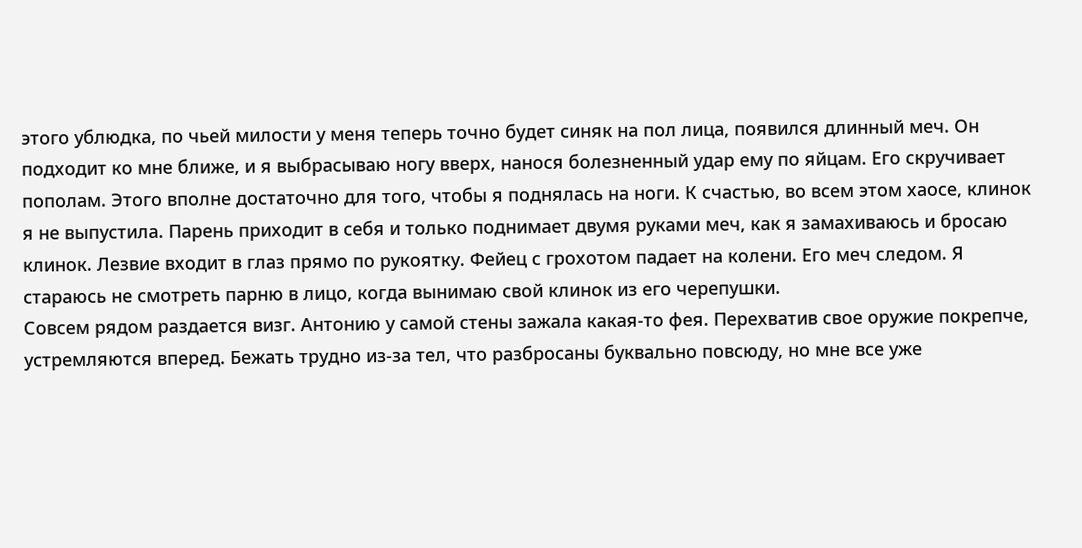этого ублюдка, по чьей милости у меня теперь точно будет синяк на пол лица, появился длинный меч. Он подходит ко мне ближе, и я выбрасываю ногу вверх, нанося болезненный удар ему по яйцам. Его скручивает пополам. Этого вполне достаточно для того, чтобы я поднялась на ноги. К счастью, во всем этом хаосе, клинок я не выпустила. Парень приходит в себя и только поднимает двумя руками меч, как я замахиваюсь и бросаю клинок. Лезвие входит в глаз прямо по рукоятку. Фейец с грохотом падает на колени. Его меч следом. Я стараюсь не смотреть парню в лицо, когда вынимаю свой клинок из его черепушки.
Совсем рядом раздается визг. Антонию у самой стены зажала какая-то фея. Перехватив свое оружие покрепче, устремляются вперед. Бежать трудно из-за тел, что разбросаны буквально повсюду, но мне все уже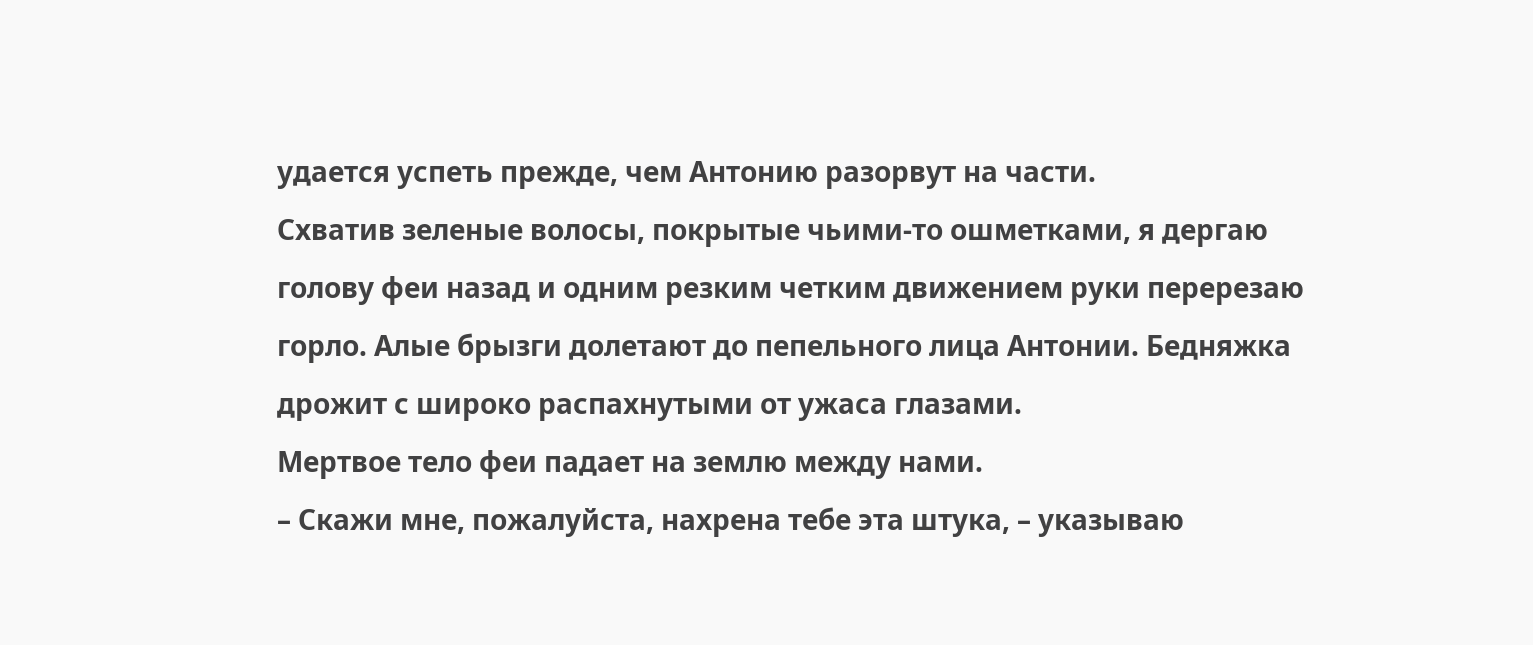удается успеть прежде, чем Антонию разорвут на части.
Схватив зеленые волосы, покрытые чьими-то ошметками, я дергаю голову феи назад и одним резким четким движением руки перерезаю горло. Алые брызги долетают до пепельного лица Антонии. Бедняжка дрожит с широко распахнутыми от ужаса глазами.
Мертвое тело феи падает на землю между нами.
– Скажи мне, пожалуйста, нахрена тебе эта штука, – указываю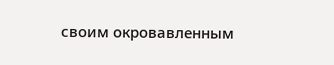своим окровавленным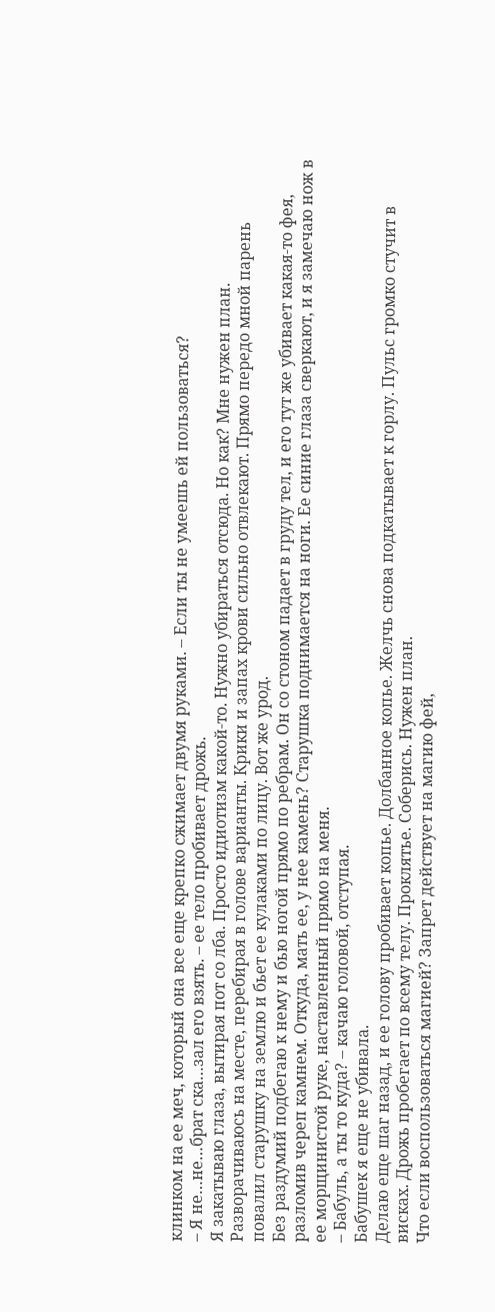клинком на ее меч, который она все еще крепко сжимает двумя руками. – Если ты не умеешь ей пользоваться?
– Я не…не…брат ска…зал его взять. – ее тело пробивает дрожь.
Я закатываю глаза, вытирая пот со лба. Просто идиотизм какой-то. Нужно убираться отсюда. Но как? Мне нужен план. Разворачиваюсь на месте, перебирая в голове варианты. Крики и запах крови сильно отвлекают. Прямо передо мной парень повалил старушку на землю и бьет ее кулаками по лицу. Вот же урод.
Без раздумий подбегаю к нему и бью ногой прямо по ребрам. Он со стоном падает в груду тел, и его тут же убивает какая-то фея, разломив череп камнем. Откуда, мать ее, у нее камень? Старушка поднимается на ноги. Ее синие глаза сверкают, и я замечаю нож в ее морщинистой руке, наставленный прямо на меня.
– Бабуль, а ты то куда? – качаю головой, отступая.
Бабушек я еще не убивала.
Делаю еще шаг назад, и ее голову пробивает копье. Долбанное копье. Желчь снова подкатывает к горлу. Пульс громко стучит в висках. Дрожь пробегает по всему телу. Проклятье. Соберись. Нужен план.
Что если воспользоваться магией? Запрет действует на магию фей,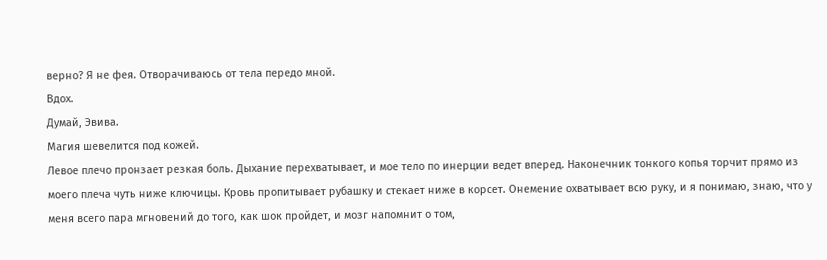верно? Я не фея. Отворачиваюсь от тела передо мной.
Вдох.
Думай, Эвива.
Магия шевелится под кожей.
Левое плечо пронзает резкая боль. Дыхание перехватывает, и мое тело по инерции ведет вперед. Наконечник тонкого копья торчит прямо из моего плеча чуть ниже ключицы. Кровь пропитывает рубашку и стекает ниже в корсет. Онемение охватывает всю руку, и я понимаю, знаю, что у меня всего пара мгновений до того, как шок пройдет, и мозг напомнит о том,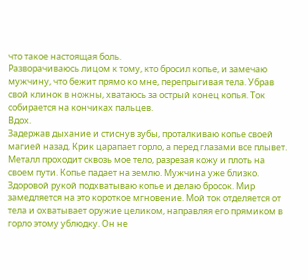что такое настоящая боль.
Разворачиваюсь лицом к тому, кто бросил копье, и замечаю мужчину, что бежит прямо ко мне, перепрыгивая тела. Убрав свой клинок в ножны, хватаюсь за острый конец копья. Ток собирается на кончиках пальцев.
Вдох.
Задержав дыхание и стиснув зубы, проталкиваю копье своей магией назад. Крик царапает горло, а перед глазами все плывет. Металл проходит сквозь мое тело, разрезая кожу и плоть на своем пути. Копье падает на землю. Мужчина уже близко. Здоровой рукой подхватываю копье и делаю бросок. Мир замедляется на это короткое мгновение. Мой ток отделяется от тела и охватывает оружие целиком, направляя его прямиком в горло этому ублюдку. Он не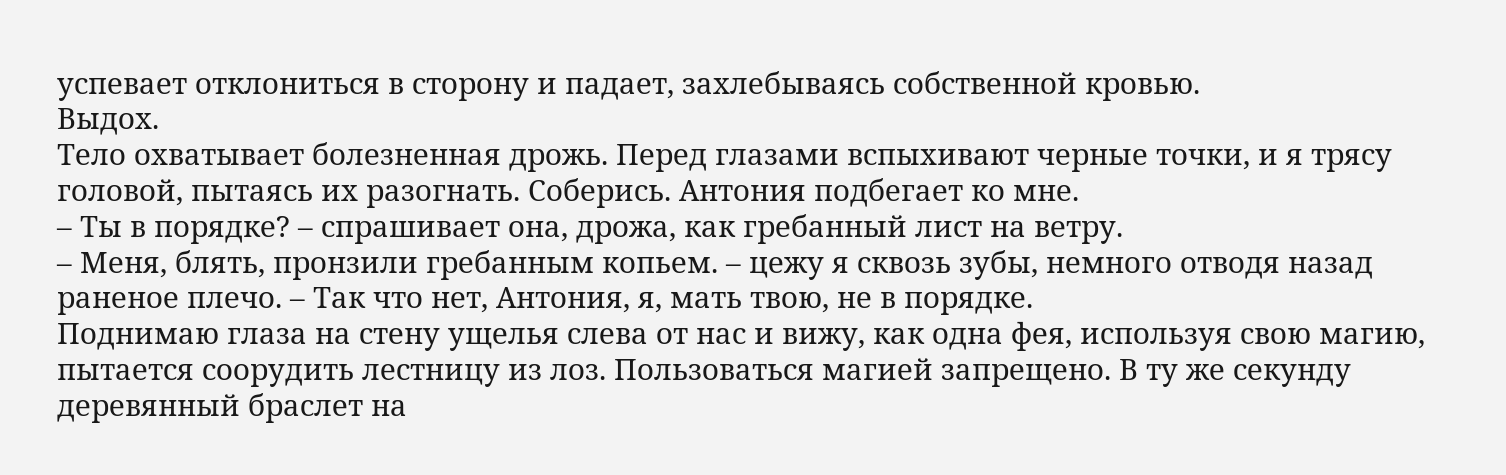успевает отклониться в сторону и падает, захлебываясь собственной кровью.
Выдох.
Тело охватывает болезненная дрожь. Перед глазами вспыхивают черные точки, и я трясу головой, пытаясь их разогнать. Соберись. Антония подбегает ко мне.
– Ты в порядке? – спрашивает она, дрожа, как гребанный лист на ветру.
– Меня, блять, пронзили гребанным копьем. – цежу я сквозь зубы, немного отводя назад раненое плечо. – Так что нет, Антония, я, мать твою, не в порядке.
Поднимаю глаза на стену ущелья слева от нас и вижу, как одна фея, используя свою магию, пытается соорудить лестницу из лоз. Пользоваться магией запрещено. В ту же секунду деревянный браслет на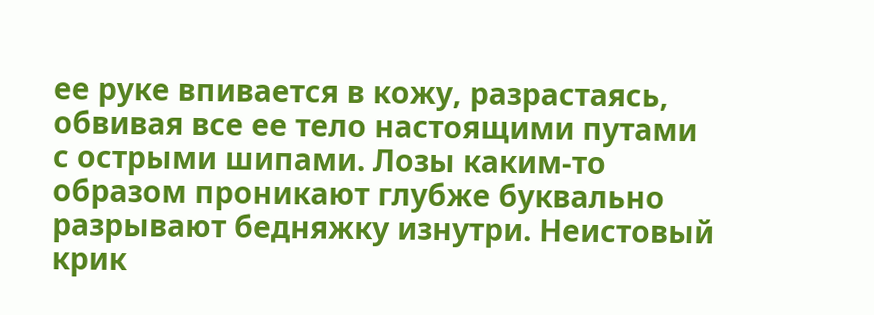ее руке впивается в кожу, разрастаясь, обвивая все ее тело настоящими путами с острыми шипами. Лозы каким-то образом проникают глубже буквально разрывают бедняжку изнутри. Неистовый крик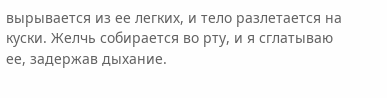вырывается из ее легких, и тело разлетается на куски. Желчь собирается во рту, и я сглатываю ее, задержав дыхание.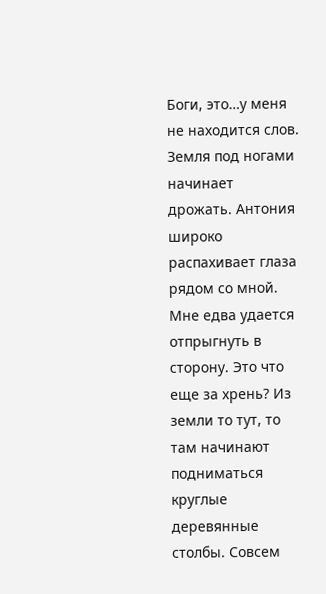Боги, это…у меня не находится слов.
Земля под ногами начинает дрожать. Антония широко распахивает глаза рядом со мной. Мне едва удается отпрыгнуть в сторону. Это что еще за хрень? Из земли то тут, то там начинают подниматься круглые деревянные столбы. Совсем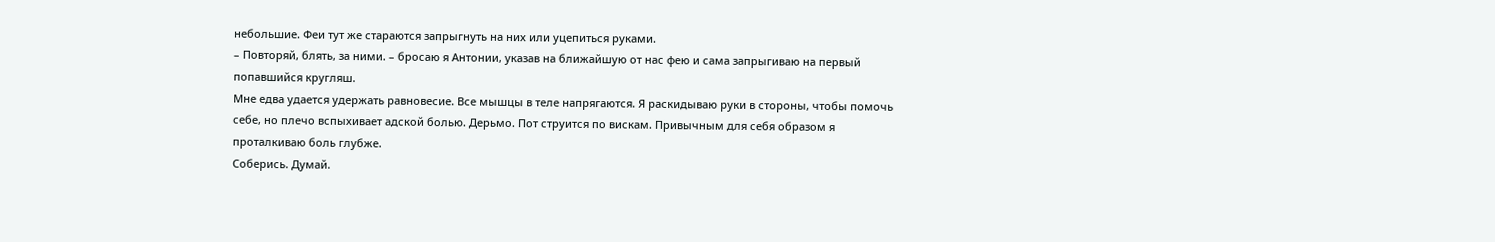небольшие. Феи тут же стараются запрыгнуть на них или уцепиться руками.
– Повторяй, блять, за ними. – бросаю я Антонии, указав на ближайшую от нас фею и сама запрыгиваю на первый попавшийся кругляш.
Мне едва удается удержать равновесие. Все мышцы в теле напрягаются. Я раскидываю руки в стороны, чтобы помочь себе, но плечо вспыхивает адской болью. Дерьмо. Пот струится по вискам. Привычным для себя образом я проталкиваю боль глубже.
Соберись. Думай.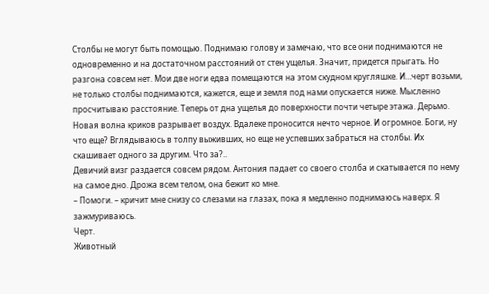Столбы не могут быть помощью. Поднимаю голову и замечаю, что все они поднимаются не одновременно и на достаточном расстояний от стен ущелья. Значит, придется прыгать. Но разгона совсем нет. Мои две ноги едва помещаются на этом скудном кругляшке. И…черт возьми, не только столбы поднимаются, кажется, еще и земля под нами опускается ниже. Мысленно просчитываю расстояние. Теперь от дна ущелья до поверхности почти четыре этажа. Дерьмо.
Новая волна криков разрывает воздух. Вдалеке проносится нечто черное. И огромное. Боги, ну что еще? Вглядываюсь в толпу выживших, но еще не успевших забраться на столбы. Их скашивает одного за другим. Что за?..
Девичий визг раздается совсем рядом. Антония падает со своего столба и скатывается по нему на самое дно. Дрожа всем телом, она бежит ко мне.
– Помоги. – кричит мне снизу со слезами на глазах, пока я медленно поднимаюсь наверх. Я зажмуриваюсь.
Черт.
Животный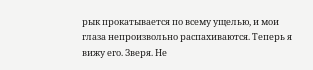рык прокатывается по всему ущелью, и мои глаза непроизвольно распахиваются. Теперь я вижу его. Зверя. Не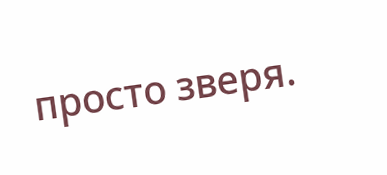просто зверя.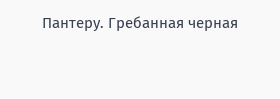Пантеру. Гребанная черная